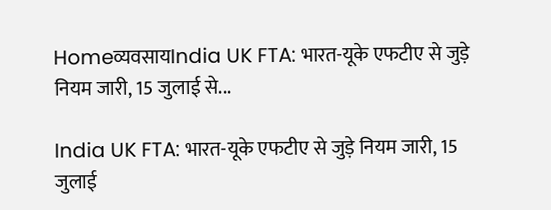Homeव्यवसायIndia UK FTA: भारत-यूके एफटीए से जुड़े नियम जारी, 15 जुलाई से...

India UK FTA: भारत-यूके एफटीए से जुड़े नियम जारी, 15 जुलाई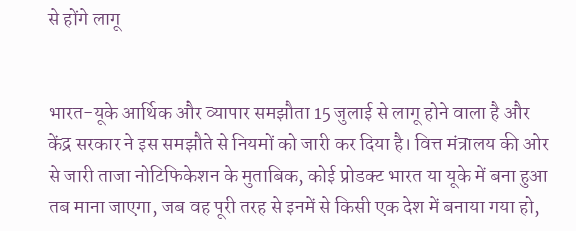से होंगे लागू


भारत-यूके आर्थिक और व्यापार समझौता 15 जुलाई से लागू होने वाला है और केंद्र सरकार ने इस समझौते से नियमों को जारी कर दिया है। वित्त मंत्रालय की ओर से जारी ताजा नोटिफिकेशन के मुताबिक, कोई प्रोडक्ट भारत या यूके में बना हुआ तब माना जाएगा, जब वह पूरी तरह से इनमें से किसी एक देश में बनाया गया हो,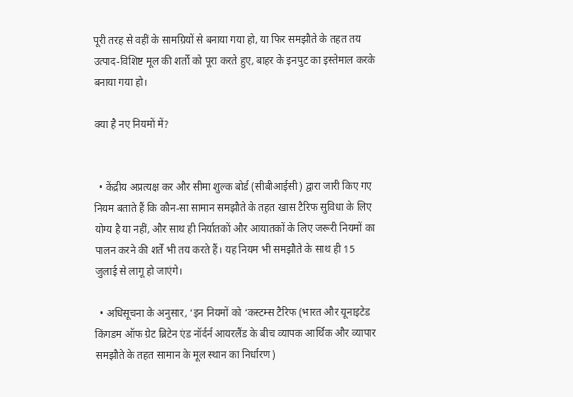पूरी तरह से वहीं के सामग्रियों से बनाया गया हो, या फिर समझौते के तहत तय उत्पाद-विशिष्ट मूल की शर्तों को पूरा करते हुए, बाहर के इनपुट का इस्तेमाल करके बनाया गया हो।

क्या है नए नियमों में?


  • केंद्रीय अप्रत्यक्ष कर और सीमा शुल्क बोर्ड (सीबीआईसी) द्वारा जारी किए गए नियम बताते हैं कि कौन-सा सामान समझौते के तहत खास टैरिफ सुविधा के लिए योग्य है या नहीं, और साथ ही निर्यातकों और आयातकों के लिए जरूरी नियमों का पालन करने की शर्तें भी तय करते हैं। यह नियम भी समझौते के साथ ही 15 जुलाई से लागू हो जाएंगे।

  • अधिसूचना के अनुसार, ‘इन नियमों को ‘कस्टम्स टैरिफ (भारत और यूनाइटेड किंगडम ऑफ ग्रेट ब्रिटेन एंड नॉर्दर्न आयरलैंड के बीच व्यापक आर्थिक और व्यापार समझौते के तहत सामान के मूल स्थान का निर्धारण)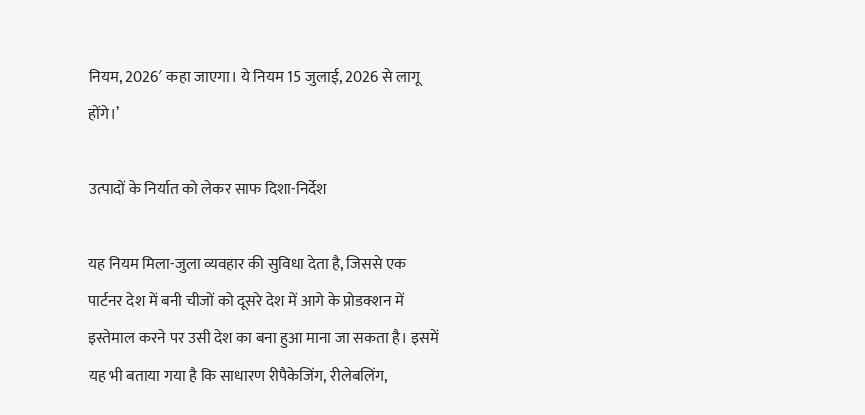नियम, 2026′ कहा जाएगा। ये नियम 15 जुलाई, 2026 से लागू होंगे।’

उत्पादों के निर्यात को लेकर साफ दिशा-निर्देश

यह नियम मिला-जुला व्यवहार की सुविधा देता है, जिससे एक पार्टनर देश में बनी चीजों को दूसरे देश में आगे के प्रोडक्शन में इस्तेमाल करने पर उसी देश का बना हुआ माना जा सकता है। इसमें यह भी बताया गया है कि साधारण रीपैकेजिंग, रीलेबलिंग,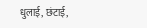धुलाई, छंटाई,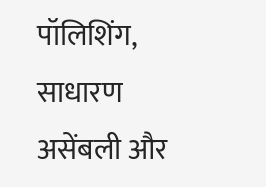पॉलिशिंग, साधारण असेंबली और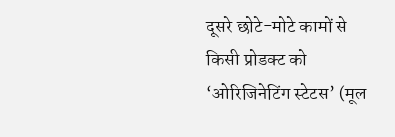दूसरे छोटे-मोटे कामों से किसी प्रोडक्ट को ‘ओरिजिनेटिंग स्टेटस’ (मूल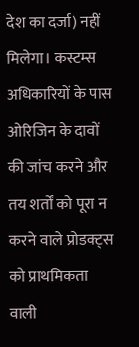देश का दर्जा) नहीं मिलेगा। कस्टम्स अधिकारियों के पास ओरिजिन के दावों की जांच करने और तय शर्तों को पूरा न करने वाले प्रोडक्ट्स को प्राथमिकता वाली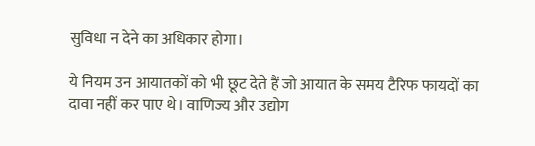सुविधा न देने का अधिकार होगा।

ये नियम उन आयातकों को भी छूट देते हैं जो आयात के समय टैरिफ फायदों का दावा नहीं कर पाए थे। वाणिज्य और उद्योग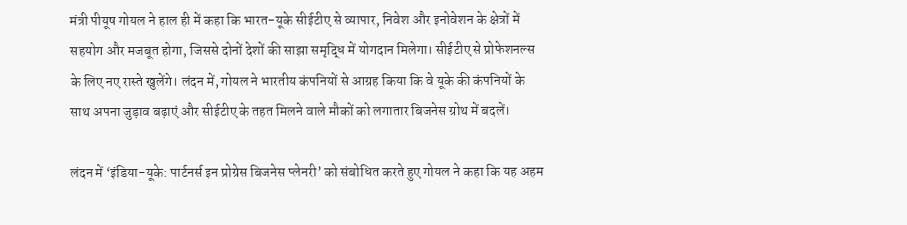मंत्री पीयूष गोयल ने हाल ही में कहा कि भारत-यूके सीईटीए से व्यापार, निवेश और इनोवेशन के क्षेत्रों में सहयोग और मजबूत होगा, जिससे दोनों देशों की साझा समृद्धि में योगदान मिलेगा। सीईटीए से प्रोफेशनल्स के लिए नए रास्ते खुलेंगे। लंदन में, गोयल ने भारतीय कंपनियों से आग्रह किया कि वे यूके की कंपनियों के साथ अपना जुड़ाव बढ़ाएं और सीईटीए के तहत मिलने वाले मौकों को लगातार बिजनेस ग्रोथ में बदलें।

लंदन में ‘इंडिया-यूके: पार्टनर्स इन प्रोग्रेस बिजनेस प्लेनरी’ को संबोधित करते हुए गोयल ने कहा कि यह अहम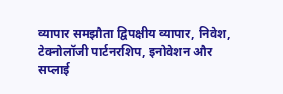व्यापार समझौता द्विपक्षीय व्यापार, निवेश, टेक्नोलॉजी पार्टनरशिप, इनोवेशन और सप्लाई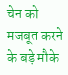चेन को मजबूत करने के बड़े मौके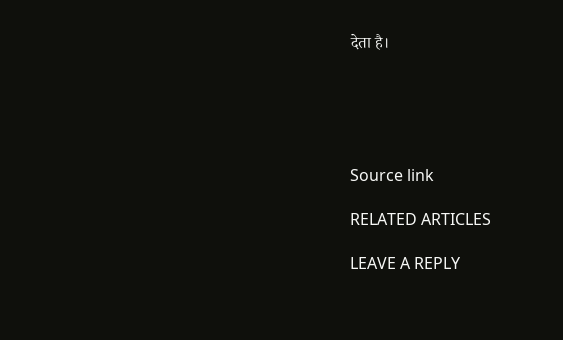देता है।





Source link

RELATED ARTICLES

LEAVE A REPLY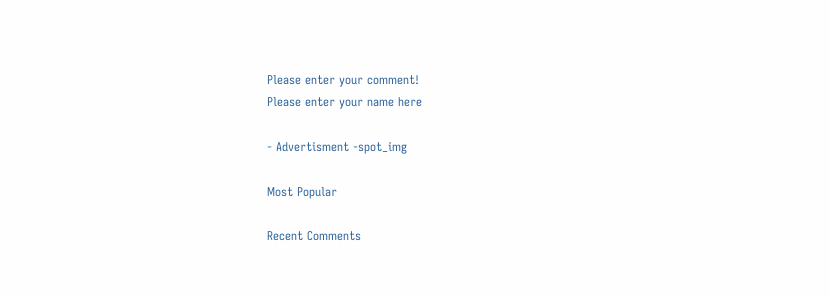Please enter your comment!
Please enter your name here

- Advertisment -spot_img

Most Popular

Recent Comments